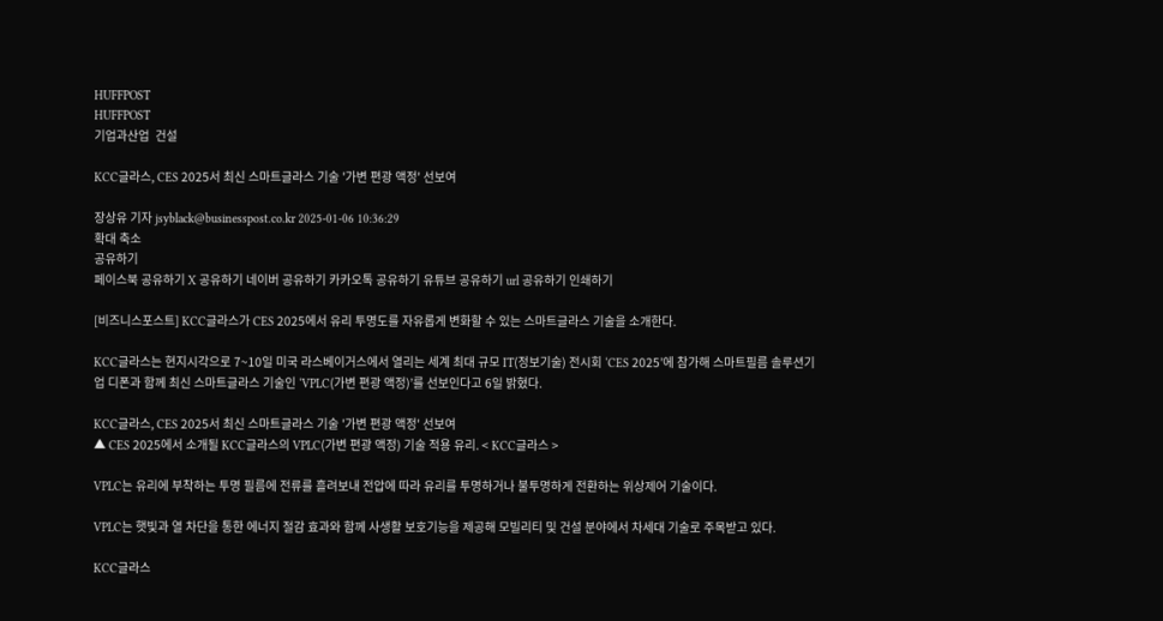HUFFPOST
HUFFPOST
기업과산업  건설

KCC글라스, CES 2025서 최신 스마트글라스 기술 '가변 편광 액정' 선보여

장상유 기자 jsyblack@businesspost.co.kr 2025-01-06 10:36:29
확대 축소
공유하기
페이스북 공유하기 X 공유하기 네이버 공유하기 카카오톡 공유하기 유튜브 공유하기 url 공유하기 인쇄하기

[비즈니스포스트] KCC글라스가 CES 2025에서 유리 투명도를 자유롭게 변화할 수 있는 스마트글라스 기술을 소개한다.

KCC글라스는 현지시각으로 7~10일 미국 라스베이거스에서 열리는 세계 최대 규모 IT(정보기술) 전시회 ‘CES 2025’에 참가해 스마트필름 솔루션기업 디폰과 함께 최신 스마트글라스 기술인 ‘VPLC(가변 편광 액정)’를 선보인다고 6일 밝혔다.

KCC글라스, CES 2025서 최신 스마트글라스 기술 '가변 편광 액정' 선보여
▲ CES 2025에서 소개될 KCC글라스의 VPLC(가변 편광 액정) 기술 적용 유리. < KCC글라스 >

VPLC는 유리에 부착하는 투명 필름에 전류를 흘려보내 전압에 따라 유리를 투명하거나 불투명하게 전환하는 위상제어 기술이다.

VPLC는 햇빛과 열 차단을 통한 에너지 절감 효과와 함께 사생활 보호기능을 제공해 모빌리티 및 건설 분야에서 차세대 기술로 주목받고 있다.

KCC글라스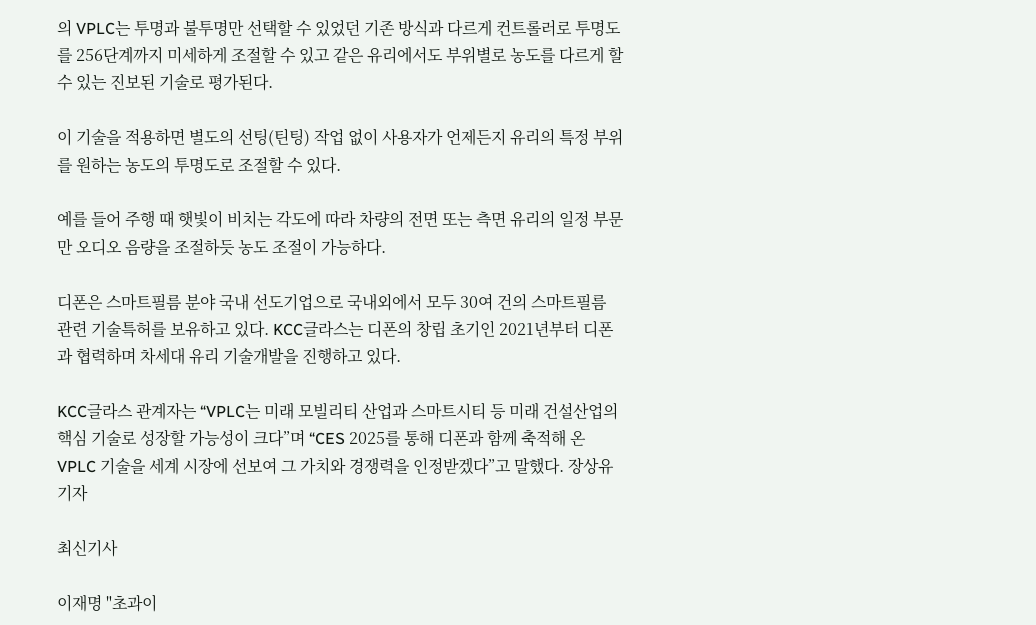의 VPLC는 투명과 불투명만 선택할 수 있었던 기존 방식과 다르게 컨트롤러로 투명도를 256단계까지 미세하게 조절할 수 있고 같은 유리에서도 부위별로 농도를 다르게 할 수 있는 진보된 기술로 평가된다.

이 기술을 적용하면 별도의 선팅(틴팅) 작업 없이 사용자가 언제든지 유리의 특정 부위를 원하는 농도의 투명도로 조절할 수 있다.

예를 들어 주행 때 햇빛이 비치는 각도에 따라 차량의 전면 또는 측면 유리의 일정 부문만 오디오 음량을 조절하듯 농도 조절이 가능하다.

디폰은 스마트필름 분야 국내 선도기업으로 국내외에서 모두 30여 건의 스마트필름 관련 기술특허를 보유하고 있다. KCC글라스는 디폰의 창립 초기인 2021년부터 디폰과 협력하며 차세대 유리 기술개발을 진행하고 있다.

KCC글라스 관계자는 “VPLC는 미래 모빌리티 산업과 스마트시티 등 미래 건설산업의 핵심 기술로 성장할 가능성이 크다”며 “CES 2025를 통해 디폰과 함께 축적해 온 VPLC 기술을 세계 시장에 선보여 그 가치와 경쟁력을 인정받겠다”고 말했다. 장상유 기자

최신기사

이재명 "초과이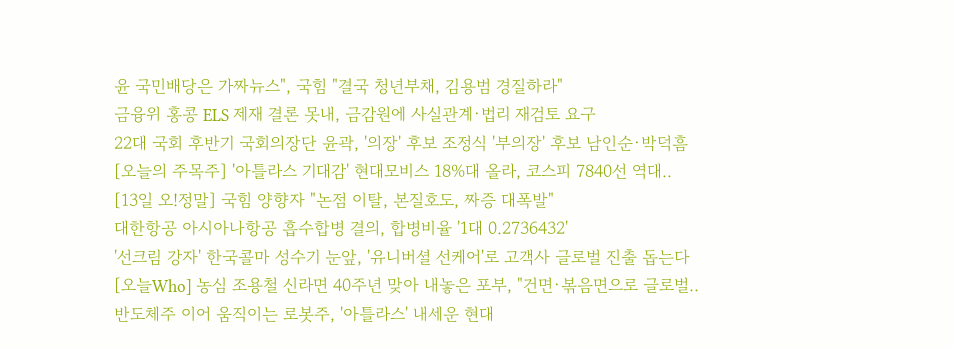윤 국민배당은 가짜뉴스", 국힘 "결국 청년부채, 김용범 경질하라"
금융위 홍콩 ELS 제재 결론 못내, 금감원에 사실관계·법리 재검토 요구
22대 국회 후반기 국회의장단 윤곽, '의장' 후보 조정식 '부의장' 후보 남인순·박덕흠
[오늘의 주목주] '아틀라스 기대감' 현대모비스 18%대 올라, 코스피 7840선 역대..
[13일 오!정말] 국힘 양향자 "논점 이탈, 본질호도, 짜증 대폭발"
대한항공 아시아나항공 흡수합병 결의, 합병비율 '1대 0.2736432'
'선크림 강자' 한국콜마 성수기 눈앞, '유니버셜 선케어'로 고객사 글로벌 진출 돕는다
[오늘Who] 농심 조용철 신라면 40주년 맞아 내놓은 포부, "건면·볶음면으로 글로벌..
반도체주 이어 움직이는 로봇주, '아틀라스' 내세운 현대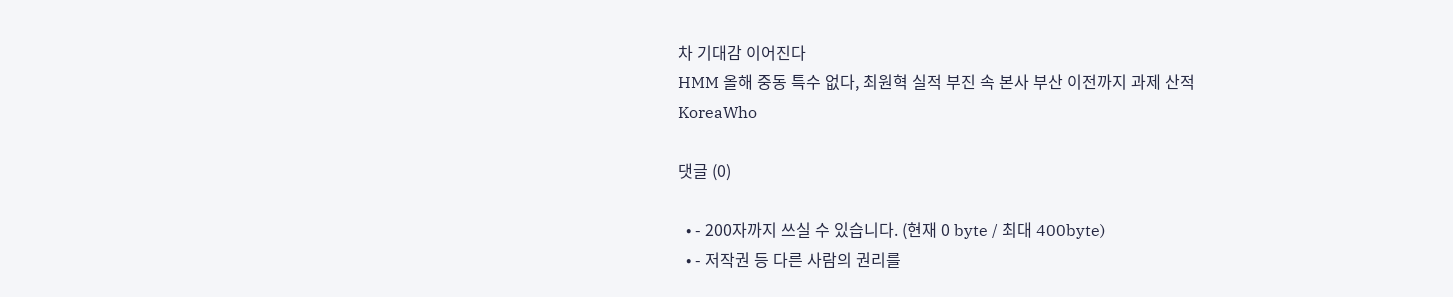차 기대감 이어진다
HMM 올해 중동 특수 없다, 최원혁 실적 부진 속 본사 부산 이전까지 과제 산적
KoreaWho

댓글 (0)

  • - 200자까지 쓰실 수 있습니다. (현재 0 byte / 최대 400byte)
  • - 저작권 등 다른 사람의 권리를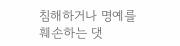침해하거나 명예를 훼손하는 댓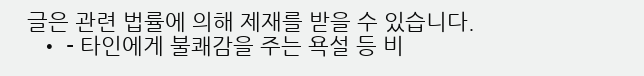글은 관련 법률에 의해 제재를 받을 수 있습니다.
  • - 타인에게 불쾌감을 주는 욕설 등 비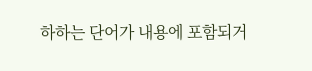하하는 단어가 내용에 포함되거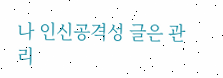나 인신공격성 글은 관리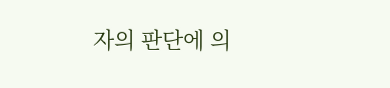자의 판단에 의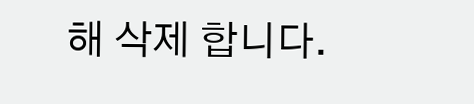해 삭제 합니다.